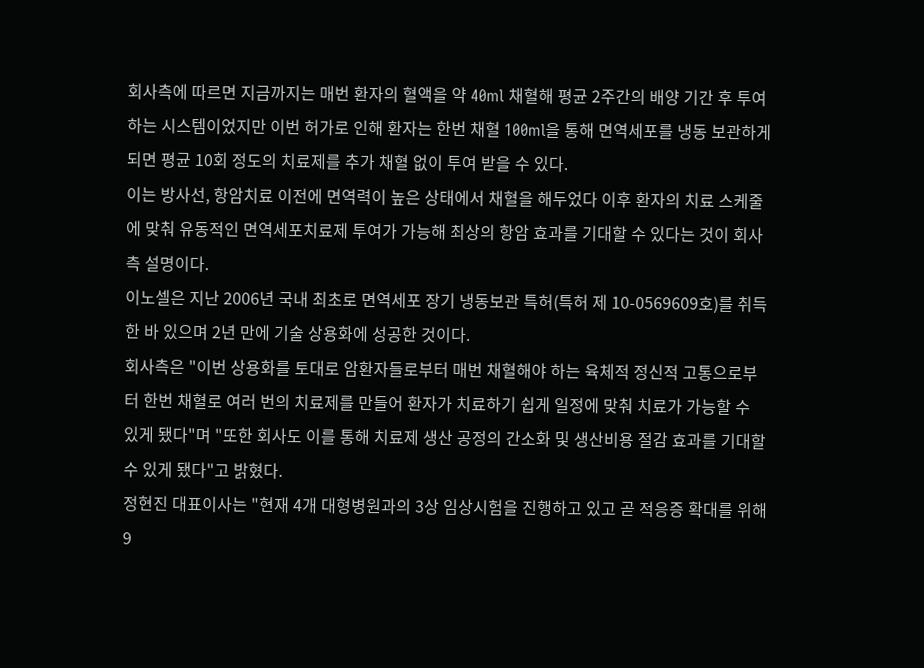회사측에 따르면 지금까지는 매번 환자의 혈액을 약 40ml 채혈해 평균 2주간의 배양 기간 후 투여하는 시스템이었지만 이번 허가로 인해 환자는 한번 채혈 100ml을 통해 면역세포를 냉동 보관하게 되면 평균 10회 정도의 치료제를 추가 채혈 없이 투여 받을 수 있다.
이는 방사선, 항암치료 이전에 면역력이 높은 상태에서 채혈을 해두었다 이후 환자의 치료 스케줄에 맞춰 유동적인 면역세포치료제 투여가 가능해 최상의 항암 효과를 기대할 수 있다는 것이 회사측 설명이다.
이노셀은 지난 2006년 국내 최초로 면역세포 장기 냉동보관 특허(특허 제 10-0569609호)를 취득한 바 있으며 2년 만에 기술 상용화에 성공한 것이다.
회사측은 "이번 상용화를 토대로 암환자들로부터 매번 채혈해야 하는 육체적 정신적 고통으로부터 한번 채혈로 여러 번의 치료제를 만들어 환자가 치료하기 쉽게 일정에 맞춰 치료가 가능할 수 있게 됐다"며 "또한 회사도 이를 통해 치료제 생산 공정의 간소화 및 생산비용 절감 효과를 기대할 수 있게 됐다"고 밝혔다.
정현진 대표이사는 "현재 4개 대형병원과의 3상 임상시험을 진행하고 있고 곧 적응증 확대를 위해 9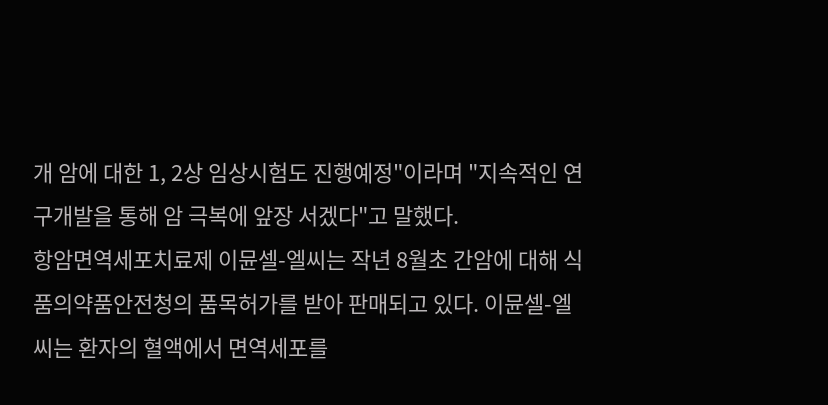개 암에 대한 1, 2상 임상시험도 진행예정"이라며 "지속적인 연구개발을 통해 암 극복에 앞장 서겠다"고 말했다.
항암면역세포치료제 이뮨셀-엘씨는 작년 8월초 간암에 대해 식품의약품안전청의 품목허가를 받아 판매되고 있다. 이뮨셀-엘씨는 환자의 혈액에서 면역세포를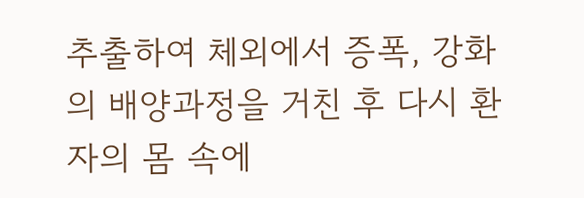추출하여 체외에서 증폭, 강화의 배양과정을 거친 후 다시 환자의 몸 속에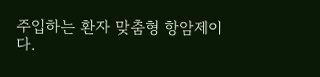주입하는 환자 맞춤형 항암제이다.